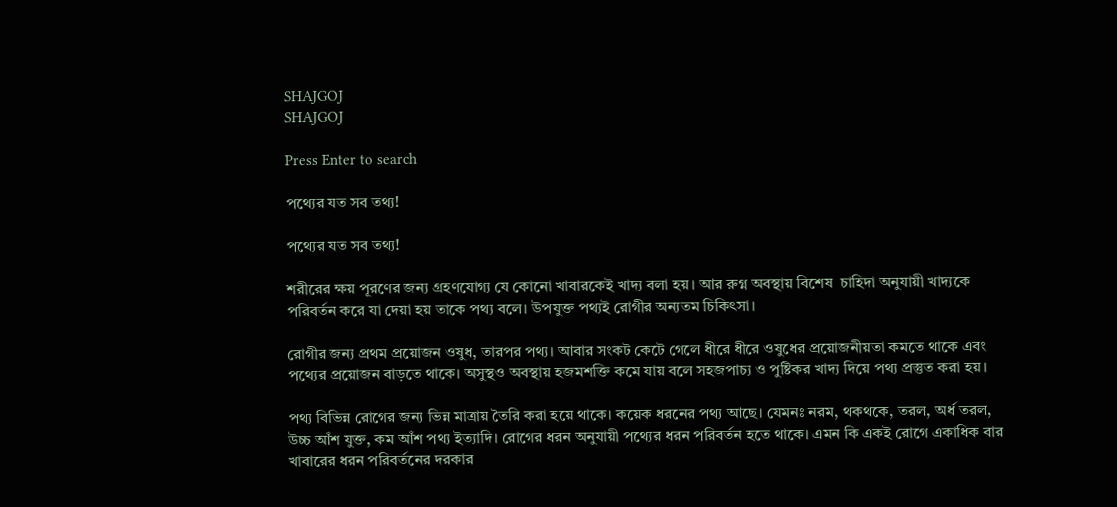SHAJGOJ
SHAJGOJ

Press Enter to search

পথ্যের যত সব তথ্য!

পথ্যের যত সব তথ্য!

শরীরের ক্ষয় পূরণের জন্য গ্রহণযোগ্য যে কোনো খাবারকেই খাদ্য বলা হয়। আর রুগ্ন অবস্থায় বিশেষ  চাহিদা অনুযায়ী খাদ্যকে পরিবর্তন করে যা দেয়া হয় তাকে পথ্য বলে। উপযুক্ত পথ্যই রোগীর অন্যতম চিকিৎসা।

রোগীর জন্য প্রথম প্রয়োজন ওষুধ, তারপর পথ্য। আবার সংকট কেটে গেলে ধীরে ধীরে ওষুধের প্রয়োজনীয়তা কমতে থাকে এবং পথ্যের প্রয়োজন বাড়তে থাকে। অসুস্থও অবস্থায় হজমশক্তি কমে যায় বলে সহজপাচ্য ও পুষ্টিকর খাদ্য দিয়ে পথ্য প্রস্তুত করা হয়।

পথ্য বিভিন্ন রোগের জন্য ভিন্ন মাত্রায় তৈরি করা হয়ে থাকে। কয়েক ধরনের পথ্য আছে। যেমনঃ নরম, থকথকে, তরল, অর্ধ তরল, উচ্চ আঁশ যুক্ত, কম আঁশ পথ্য ইত্যাদি। রোগের ধরন অনুযায়ী পথ্যের ধরন পরিবর্তন হতে থাকে। এমন কি একই রোগে একাধিক বার খাবারের ধরন পরিবর্তনের দরকার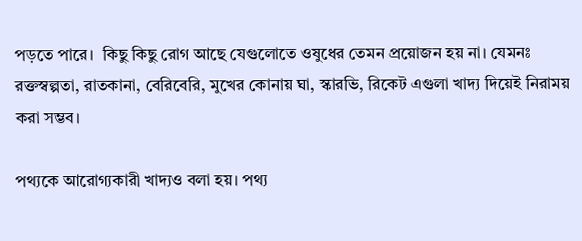পড়তে পারে।  কিছু কিছু রোগ আছে যেগুলোতে ওষুধের তেমন প্রয়োজন হয় না। যেমনঃ রক্তস্বল্পতা, রাতকানা, বেরিবেরি, মুখের কোনায় ঘা, স্কারভি, রিকেট এগুলা খাদ্য দিয়েই নিরাময় করা সম্ভব।

পথ্যকে আরোগ্যকারী খাদ্যও বলা হয়। পথ্য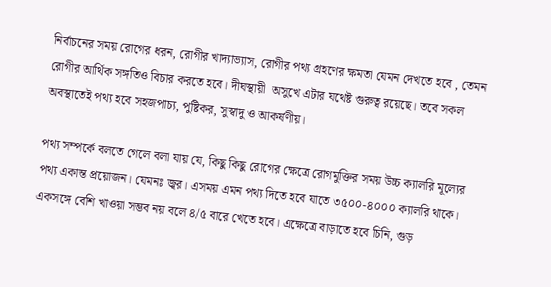নির্বাচনের সময় রোগের ধরন, রোগীর খাদ্যাভ্যাস, রোগীর পথ্য গ্রহণের ক্ষমতা যেমন দেখতে হবে , তেমন রোগীর আর্থিক সঙ্গতিও বিচার করতে হবে। দীঘস্থায়ী  অসুখে এটার যথেষ্ট গুরুত্ব রয়েছে। তবে সকল অবস্থাতেই পথ্য হবে সহজপাচ্য, পুষ্টিকর, সুস্বাদু ও আকর্ষণীয়।

পথ্য সম্পর্কে বলতে গেলে বলা যায় যে, কিছু কিছু রোগের ক্ষেত্রে রোগমুক্তির সময় উচ্চ ক্যালরি মূল্যের পথ্য একান্ত প্রয়োজন। যেমনঃ জ্বর। এসময় এমন পথ্য দিতে হবে যাতে ৩৫০০-৪০০০ ক্যালরি থাকে। একসঙ্গে বেশি খাওয়া সম্ভব নয় বলে ৪/৫ বারে খেতে হবে। এক্ষেত্রে বাড়াতে হবে চিনি, গুড়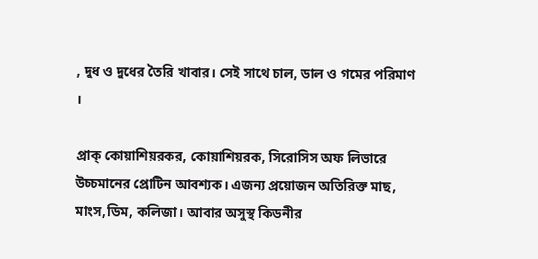, দুধ ও দুধের তৈরি খাবার। সেই সাথে চাল, ডাল ও গমের পরিমাণ ।

প্রাক্ কোয়াশিয়রকর, কোয়াশিয়রক, সিরোসিস অফ লিভারে উচ্চমানের প্রোটিন আবশ্যক। এজন্য প্রয়োজন অতিরিক্ত মাছ, মাংস,ডিম, কলিজা। আবার অসুস্থ কিডনীর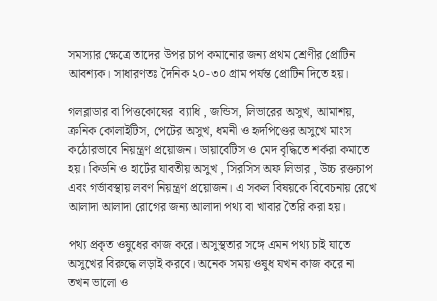সমস্যার ক্ষেত্রে তাদের উপর চাপ কমানোর জন্য প্রথম শ্রেণীর প্রোটিন আবশ্যক। সাধারণতঃ দৈনিক ২০-৩০ গ্রাম পর্যন্ত প্রোটিন দিতে হয়।

গলব্লাডার বা পিত্তকোষের  ব্যাধি , জন্ডিস, লিভারের অসুখ, আমাশয়, ক্রনিক কোলাইটিস, পেটের অসুখ, ধমনী ও হৃদপিণ্ডের অসুখে মাংস কঠোরভাবে নিয়ন্ত্রণ প্রয়োজন। ডায়াবেটিস ও মেদ বৃদ্ধিতে শর্করা কমাতে হয়। কিডনি ও হার্টের যাবতীয় অসুখ , সিরসিস অফ লিভার , উচ্চ রক্তচাপ এবং গর্ভাবস্থায় লবণ নিয়ন্ত্রণ প্রয়োজন। এ সকল বিষয়কে বিবেচনায় রেখে আলাদা আলাদা রোগের জন্য আলাদা পথ্য বা খাবার তৈরি করা হয়।

পথ্য প্রকৃত ওষুধের কাজ করে। অসুস্থতার সঙ্গে এমন পথ্য চাই যাতে অসুখের বিরুদ্ধে লড়াই করবে। অনেক সময় ওষুধ যখন কাজ করে না তখন ভালো ও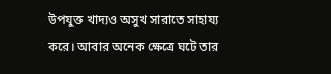উপযুক্ত খাদ্যও অসুখ সারাতে সাহায্য করে। আবার অনেক ক্ষেত্রে ঘটে তার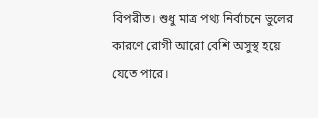বিপরীত। শুধু মাত্র পথ্য নির্বাচনে ভুলের  কারণে রোগী আরো বেশি অসুস্থ হয়ে যেতে পারে।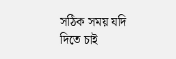সঠিক সময় যদি দিতে চাই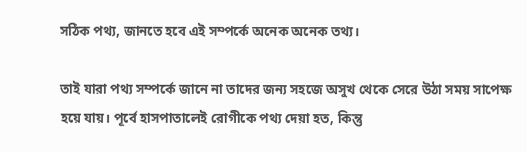সঠিক পথ্য, জানতে হবে এই সম্পর্কে অনেক অনেক তথ্য।

তাই যারা পথ্য সম্পর্কে জানে না তাদের জন্য সহজে অসুখ থেকে সেরে উঠা সময় সাপেক্ষ হয়ে যায়। পূর্বে হাসপাতালেই রোগীকে পথ্য দেয়া হত, কিন্তু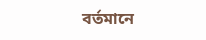বর্তমানে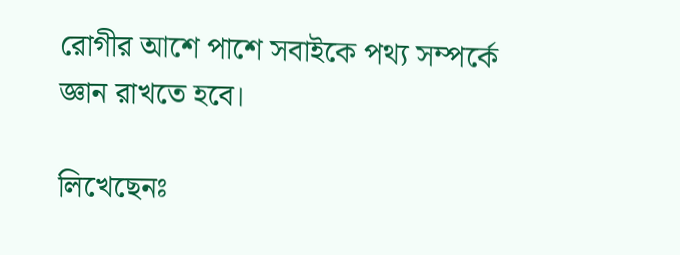রোগীর আশে পাশে সবাইকে পথ্য সম্পর্কে জ্ঞান রাখতে হবে।

লিখেছেনঃ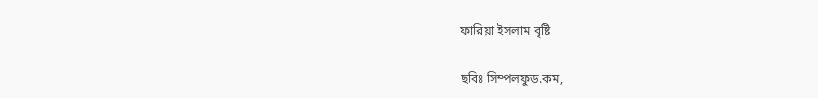ফারিয়া ইসলাম বৃষ্টি

ছবিঃ সিম্পলফুড.কম,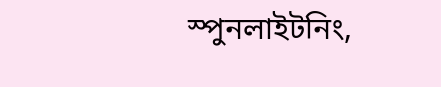স্পুনলাইটনিং,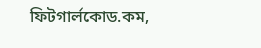ফিটগার্লকোড.কম,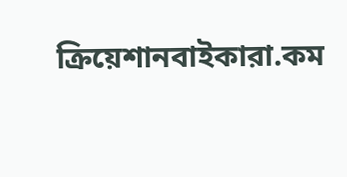ক্রিয়েশানবাইকারা.কম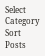Select Category
Sort Posts